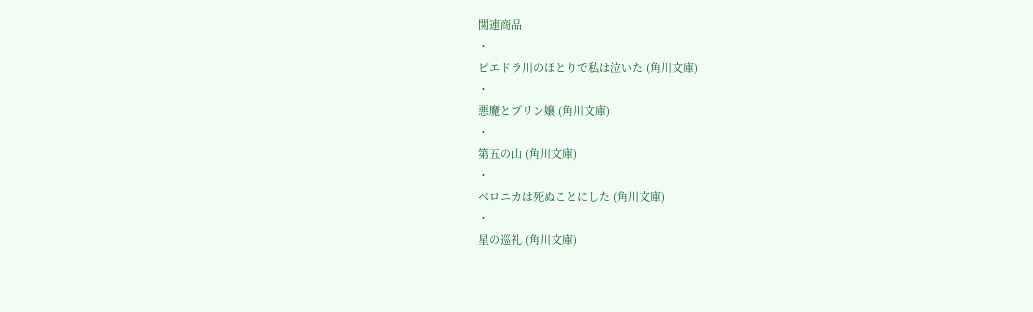関連商品
・
ピエドラ川のほとりで私は泣いた (角川文庫)
・
悪魔とプリン嬢 (角川文庫)
・
第五の山 (角川文庫)
・
ベロニカは死ぬことにした (角川文庫)
・
星の巡礼 (角川文庫)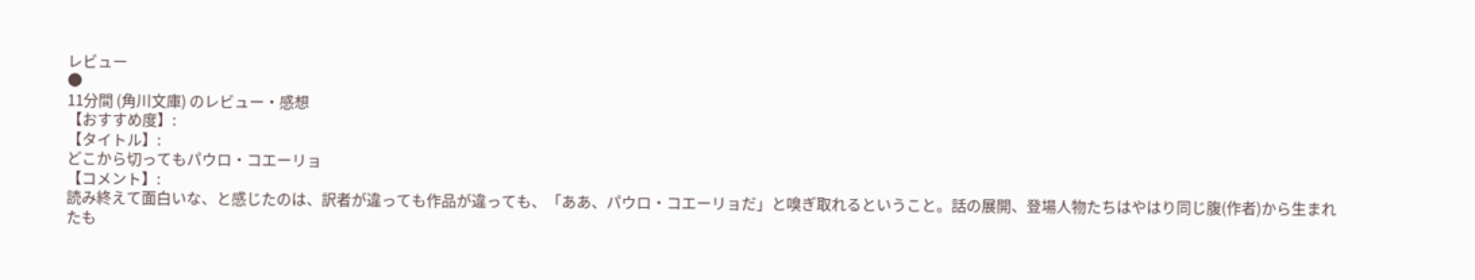レビュー
●
11分間 (角川文庫) のレビュー・感想
【おすすめ度】:
【タイトル】:
どこから切ってもパウロ・コエーリョ
【コメント】:
読み終えて面白いな、と感じたのは、訳者が違っても作品が違っても、「ああ、パウロ・コエーリョだ」と嗅ぎ取れるということ。話の展開、登場人物たちはやはり同じ腹(作者)から生まれたも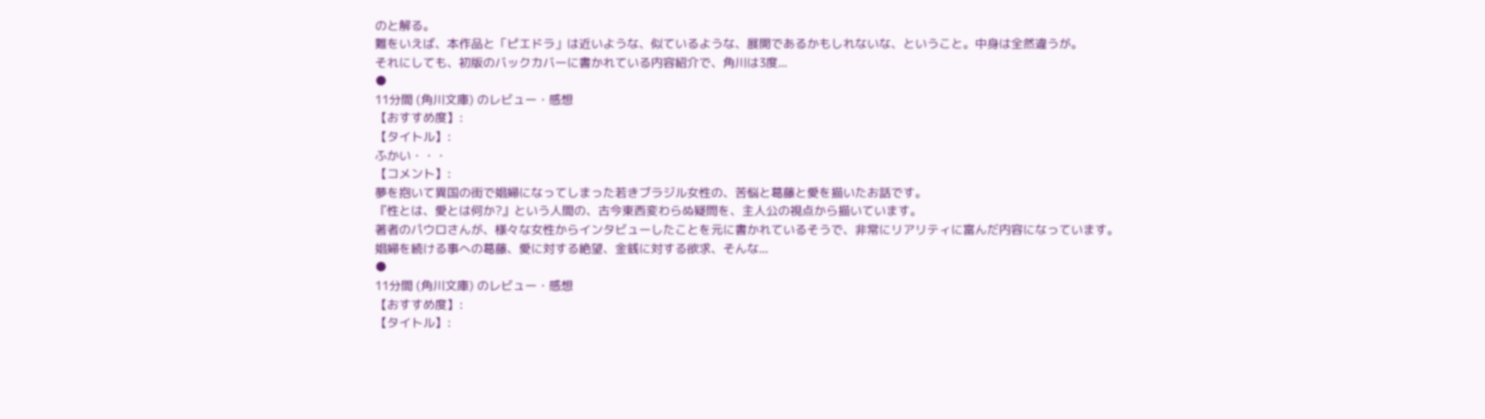のと解る。
難をいえば、本作品と「ピエドラ」は近いような、似ているような、展開であるかもしれないな、ということ。中身は全然違うが。
それにしても、初版のバックカバーに書かれている内容紹介で、角川は3度...
●
11分間 (角川文庫) のレビュー・感想
【おすすめ度】:
【タイトル】:
ふかい・・・
【コメント】:
夢を抱いて異国の街で娼婦になってしまった若きブラジル女性の、苦悩と葛藤と愛を描いたお話です。
『性とは、愛とは何か?』という人間の、古今東西変わらぬ疑問を、主人公の視点から描いています。
著者のパウロさんが、様々な女性からインタビューしたことを元に書かれているそうで、非常にリアリティに富んだ内容になっています。
娼婦を続ける事への葛藤、愛に対する絶望、金銭に対する欲求、そんな...
●
11分間 (角川文庫) のレビュー・感想
【おすすめ度】:
【タイトル】: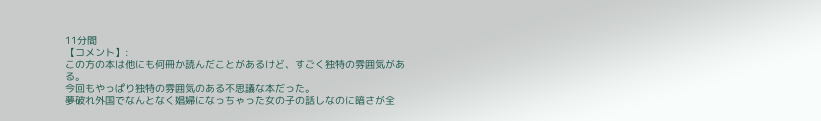11分間
【コメント】:
この方の本は他にも何冊か読んだことがあるけど、すごく独特の雰囲気がある。
今回もやっぱり独特の雰囲気のある不思議な本だった。
夢破れ外国でなんとなく娼婦になっちゃった女の子の話しなのに暗さが全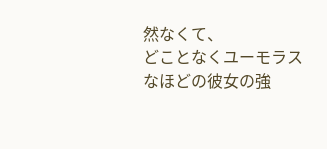然なくて、
どことなくユーモラスなほどの彼女の強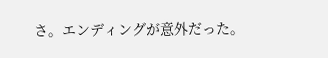さ。エンディングが意外だった。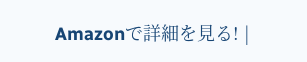Amazonで詳細を見る! |